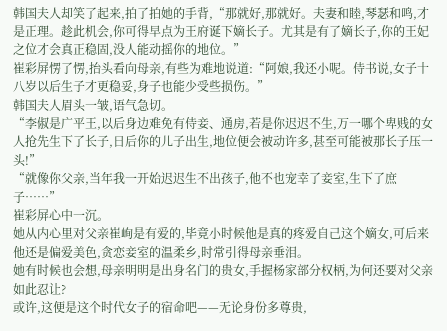韩国夫人却笑了起来,拍了拍她的手背,“那就好,那就好。夫妻和睦,琴瑟和鸣,才是正理。趁此机会,你可得早点为王府诞下嫡长子。尤其是有了嫡长子,你的王妃之位才会真正稳固,没人能动摇你的地位。”
崔彩屏愣了愣,抬头看向母亲,有些为难地说道:“阿娘,我还小呢。侍书说,女子十八岁以后生子才更稳妥,身子也能少受些损伤。”
韩国夫人眉头一皱,语气急切。
“李俶是广平王,以后身边难免有侍妾、通房,若是你迟迟不生,万一哪个卑贱的女人抢先生下了长子,日后你的儿子出生,地位便会被动许多,甚至可能被那长子压一头!”
“就像你父亲,当年我一开始迟迟生不出孩子,他不也宠幸了妾室,生下了庶子……”
崔彩屏心中一沉。
她从内心里对父亲崔峋是有爱的,毕竟小时候他是真的疼爱自己这个嫡女,可后来他还是偏爱美色,贪恋妾室的温柔乡,时常引得母亲垂泪。
她有时候也会想,母亲明明是出身名门的贵女,手握杨家部分权柄,为何还要对父亲如此忍让?
或许,这便是这个时代女子的宿命吧——无论身份多尊贵,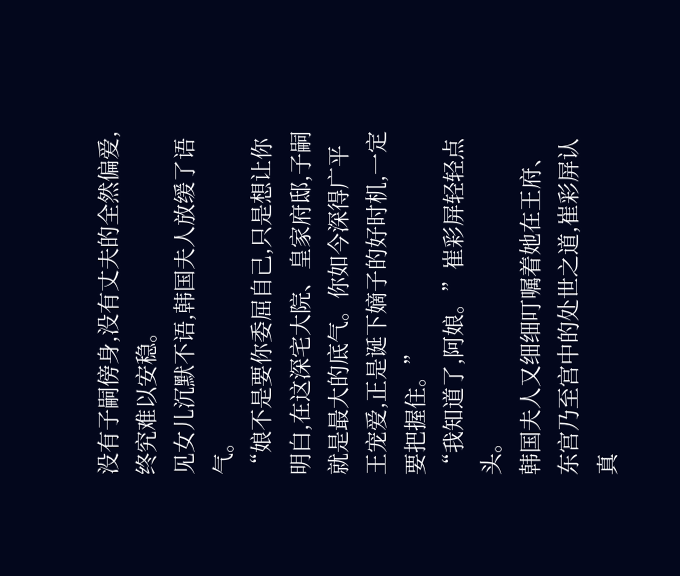没有子嗣傍身,没有丈夫的全然偏爱,终究难以安稳。
见女儿沉默不语,韩国夫人放缓了语气。
“娘不是要你委屈自己,只是想让你明白,在这深宅大院、皇家府邸,子嗣就是最大的底气。你如今深得广平王宠爱,正是诞下嫡子的好时机,一定要把握住。”
“我知道了,阿娘。”崔彩屏轻轻点头。
韩国夫人又细细叮嘱着她在王府、东宫乃至宫中的处世之道,崔彩屏认真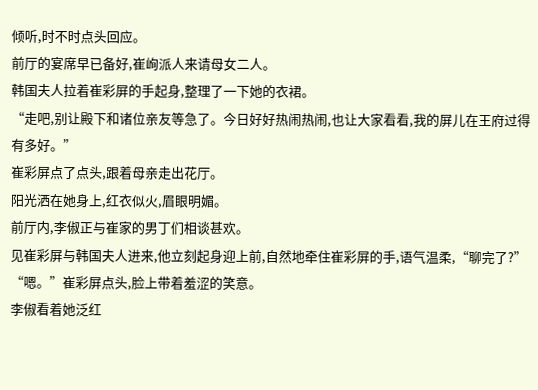倾听,时不时点头回应。
前厅的宴席早已备好,崔峋派人来请母女二人。
韩国夫人拉着崔彩屏的手起身,整理了一下她的衣裙。
“走吧,别让殿下和诸位亲友等急了。今日好好热闹热闹,也让大家看看,我的屏儿在王府过得有多好。”
崔彩屏点了点头,跟着母亲走出花厅。
阳光洒在她身上,红衣似火,眉眼明媚。
前厅内,李俶正与崔家的男丁们相谈甚欢。
见崔彩屏与韩国夫人进来,他立刻起身迎上前,自然地牵住崔彩屏的手,语气温柔,“聊完了?”
“嗯。”崔彩屏点头,脸上带着羞涩的笑意。
李俶看着她泛红